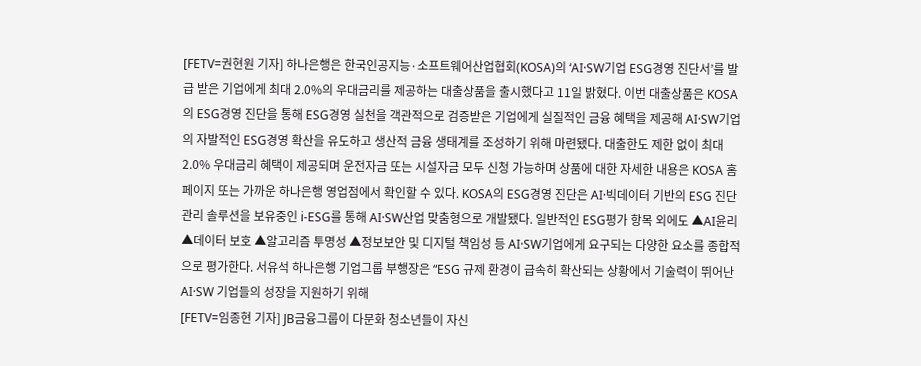[FETV=권현원 기자] 하나은행은 한국인공지능·소프트웨어산업협회(KOSA)의 ‘AI·SW기업 ESG경영 진단서’를 발급 받은 기업에게 최대 2.0%의 우대금리를 제공하는 대출상품을 출시했다고 11일 밝혔다. 이번 대출상품은 KOSA의 ESG경영 진단을 통해 ESG경영 실천을 객관적으로 검증받은 기업에게 실질적인 금융 혜택을 제공해 AI·SW기업의 자발적인 ESG경영 확산을 유도하고 생산적 금융 생태계를 조성하기 위해 마련됐다. 대출한도 제한 없이 최대 2.0% 우대금리 혜택이 제공되며 운전자금 또는 시설자금 모두 신청 가능하며 상품에 대한 자세한 내용은 KOSA 홈페이지 또는 가까운 하나은행 영업점에서 확인할 수 있다. KOSA의 ESG경영 진단은 AI·빅데이터 기반의 ESG 진단관리 솔루션을 보유중인 i-ESG를 통해 AI·SW산업 맞춤형으로 개발됐다. 일반적인 ESG평가 항목 외에도 ▲AI윤리 ▲데이터 보호 ▲알고리즘 투명성 ▲정보보안 및 디지털 책임성 등 AI·SW기업에게 요구되는 다양한 요소를 종합적으로 평가한다. 서유석 하나은행 기업그룹 부행장은 “ESG 규제 환경이 급속히 확산되는 상황에서 기술력이 뛰어난 AI·SW 기업들의 성장을 지원하기 위해
[FETV=임종현 기자] JB금융그룹이 다문화 청소년들이 자신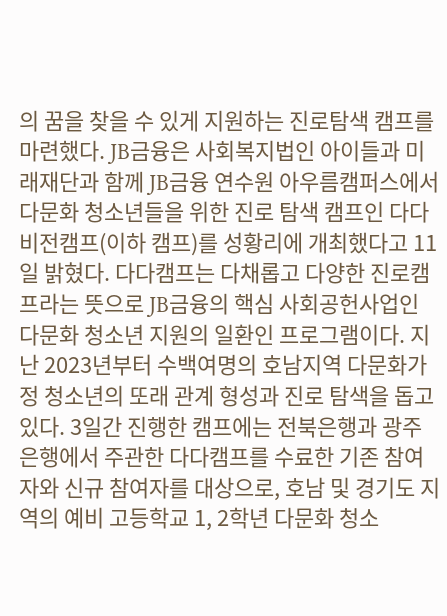의 꿈을 찾을 수 있게 지원하는 진로탐색 캠프를 마련했다. JB금융은 사회복지법인 아이들과 미래재단과 함께 JB금융 연수원 아우름캠퍼스에서 다문화 청소년들을 위한 진로 탐색 캠프인 다다 비전캠프(이하 캠프)를 성황리에 개최했다고 11일 밝혔다. 다다캠프는 다채롭고 다양한 진로캠프라는 뜻으로 JB금융의 핵심 사회공헌사업인 다문화 청소년 지원의 일환인 프로그램이다. 지난 2023년부터 수백여명의 호남지역 다문화가정 청소년의 또래 관계 형성과 진로 탐색을 돕고 있다. 3일간 진행한 캠프에는 전북은행과 광주은행에서 주관한 다다캠프를 수료한 기존 참여자와 신규 참여자를 대상으로, 호남 및 경기도 지역의 예비 고등학교 1, 2학년 다문화 청소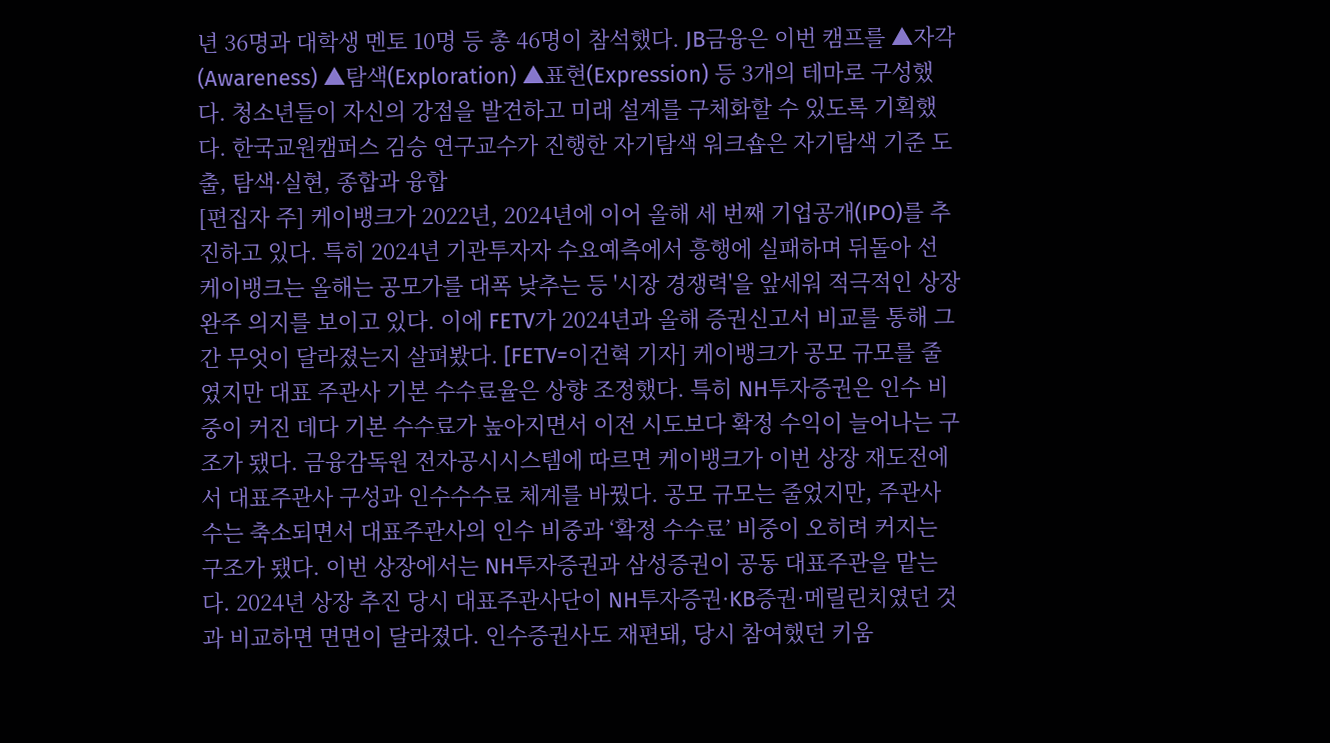년 36명과 대학생 멘토 10명 등 총 46명이 참석했다. JB금융은 이번 캠프를 ▲자각(Awareness) ▲탐색(Exploration) ▲표현(Expression) 등 3개의 테마로 구성했다. 청소년들이 자신의 강점을 발견하고 미래 설계를 구체화할 수 있도록 기획했다. 한국교원캠퍼스 김승 연구교수가 진행한 자기탐색 워크숍은 자기탐색 기준 도출, 탐색·실현, 종합과 융합
[편집자 주] 케이뱅크가 2022년, 2024년에 이어 올해 세 번째 기업공개(IPO)를 추진하고 있다. 특히 2024년 기관투자자 수요예측에서 흥행에 실패하며 뒤돌아 선 케이뱅크는 올해는 공모가를 대폭 낮추는 등 '시장 경쟁력'을 앞세워 적극적인 상장 완주 의지를 보이고 있다. 이에 FETV가 2024년과 올해 증권신고서 비교를 통해 그간 무엇이 달라졌는지 살펴봤다. [FETV=이건혁 기자] 케이뱅크가 공모 규모를 줄였지만 대표 주관사 기본 수수료율은 상향 조정했다. 특히 NH투자증권은 인수 비중이 커진 데다 기본 수수료가 높아지면서 이전 시도보다 확정 수익이 늘어나는 구조가 됐다. 금융감독원 전자공시시스템에 따르면 케이뱅크가 이번 상장 재도전에서 대표주관사 구성과 인수수수료 체계를 바꿨다. 공모 규모는 줄었지만, 주관사 수는 축소되면서 대표주관사의 인수 비중과 ‘확정 수수료’ 비중이 오히려 커지는 구조가 됐다. 이번 상장에서는 NH투자증권과 삼성증권이 공동 대표주관을 맡는다. 2024년 상장 추진 당시 대표주관사단이 NH투자증권·KB증권·메릴린치였던 것과 비교하면 면면이 달라졌다. 인수증권사도 재편돼, 당시 참여했던 키움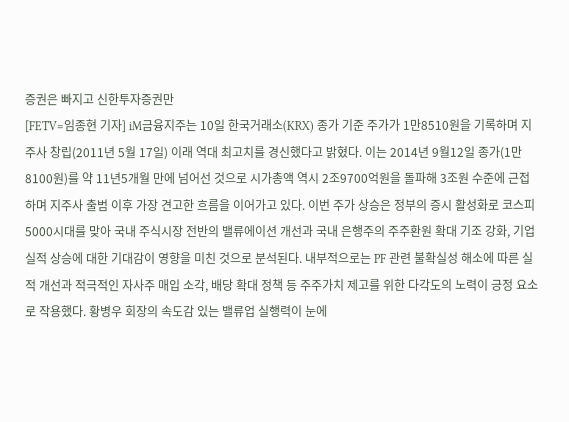증권은 빠지고 신한투자증권만
[FETV=임종현 기자] iM금융지주는 10일 한국거래소(KRX) 종가 기준 주가가 1만8510원을 기록하며 지주사 창립(2011년 5월 17일) 이래 역대 최고치를 경신했다고 밝혔다. 이는 2014년 9월12일 종가(1만8100원)를 약 11년5개월 만에 넘어선 것으로 시가총액 역시 2조9700억원을 돌파해 3조원 수준에 근접하며 지주사 출범 이후 가장 견고한 흐름을 이어가고 있다. 이번 주가 상승은 정부의 증시 활성화로 코스피 5000시대를 맞아 국내 주식시장 전반의 밸류에이션 개선과 국내 은행주의 주주환원 확대 기조 강화, 기업 실적 상승에 대한 기대감이 영향을 미친 것으로 분석된다. 내부적으로는 PF 관련 불확실성 해소에 따른 실적 개선과 적극적인 자사주 매입 소각, 배당 확대 정책 등 주주가치 제고를 위한 다각도의 노력이 긍정 요소로 작용했다. 황병우 회장의 속도감 있는 밸류업 실행력이 눈에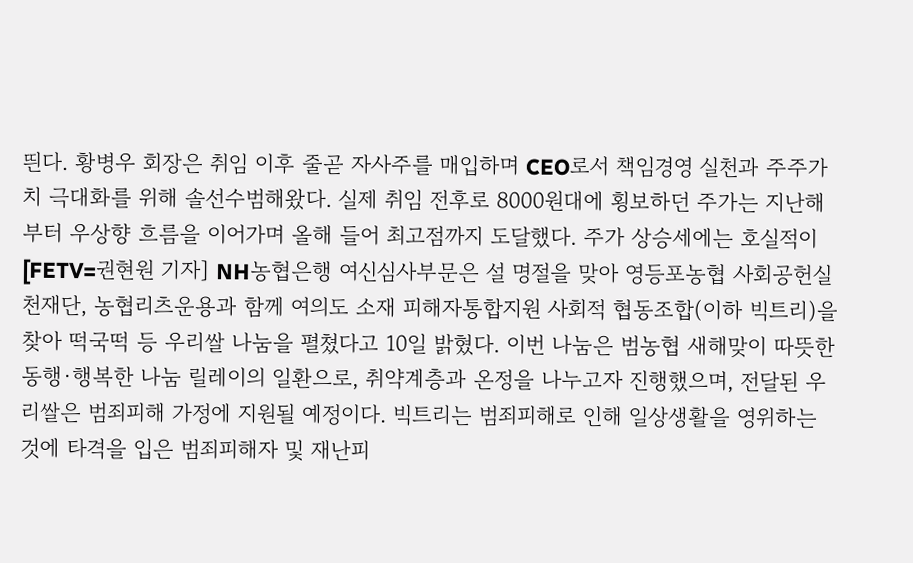띈다. 황병우 회장은 취임 이후 줄곧 자사주를 매입하며 CEO로서 책임경영 실천과 주주가치 극대화를 위해 솔선수범해왔다. 실제 취임 전후로 8000원대에 횡보하던 주가는 지난해부터 우상향 흐름을 이어가며 올해 들어 최고점까지 도달했다. 주가 상승세에는 호실적이
[FETV=권현원 기자] NH농협은행 여신심사부문은 설 명절을 맞아 영등포농협 사회공헌실천재단, 농협리츠운용과 함께 여의도 소재 피해자통합지원 사회적 협동조합(이하 빅트리)을 찾아 떡국떡 등 우리쌀 나눔을 펼쳤다고 10일 밝혔다. 이번 나눔은 범농협 새해맞이 따뜻한 동행·행복한 나눔 릴레이의 일환으로, 취약계층과 온정을 나누고자 진행했으며, 전달된 우리쌀은 범죄피해 가정에 지원될 예정이다. 빅트리는 범죄피해로 인해 일상생활을 영위하는 것에 타격을 입은 범죄피해자 및 재난피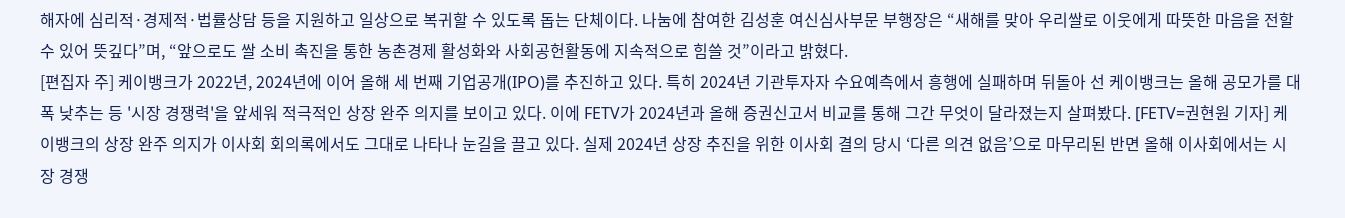해자에 심리적·경제적·법률상담 등을 지원하고 일상으로 복귀할 수 있도록 돕는 단체이다. 나눔에 참여한 김성훈 여신심사부문 부행장은 “새해를 맞아 우리쌀로 이웃에게 따뜻한 마음을 전할수 있어 뜻깊다”며, “앞으로도 쌀 소비 촉진을 통한 농촌경제 활성화와 사회공헌활동에 지속적으로 힘쓸 것”이라고 밝혔다.
[편집자 주] 케이뱅크가 2022년, 2024년에 이어 올해 세 번째 기업공개(IPO)를 추진하고 있다. 특히 2024년 기관투자자 수요예측에서 흥행에 실패하며 뒤돌아 선 케이뱅크는 올해 공모가를 대폭 낮추는 등 '시장 경쟁력'을 앞세워 적극적인 상장 완주 의지를 보이고 있다. 이에 FETV가 2024년과 올해 증권신고서 비교를 통해 그간 무엇이 달라졌는지 살펴봤다. [FETV=권현원 기자] 케이뱅크의 상장 완주 의지가 이사회 회의록에서도 그대로 나타나 눈길을 끌고 있다. 실제 2024년 상장 추진을 위한 이사회 결의 당시 ‘다른 의견 없음’으로 마무리된 반면 올해 이사회에서는 시장 경쟁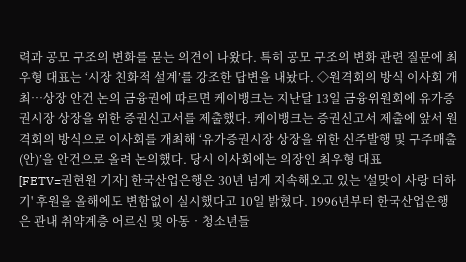력과 공모 구조의 변화를 묻는 의견이 나왔다. 특히 공모 구조의 변화 관련 질문에 최우형 대표는 ‘시장 친화적 설계’를 강조한 답변을 내놨다. ◇원격회의 방식 이사회 개최…상장 안건 논의 금융권에 따르면 케이뱅크는 지난달 13일 금융위원회에 유가증권시장 상장을 위한 증권신고서를 제출했다. 케이뱅크는 증권신고서 제출에 앞서 원격회의 방식으로 이사회를 개최해 ‘유가증권시장 상장을 위한 신주발행 및 구주매출(안)’을 안건으로 올려 논의했다. 당시 이사회에는 의장인 최우형 대표
[FETV=권현원 기자] 한국산업은행은 30년 넘게 지속해오고 있는 '설맞이 사랑 더하기' 후원을 올해에도 변함없이 실시했다고 10일 밝혔다. 1996년부터 한국산업은행은 관내 취약계층 어르신 및 아동‧청소년들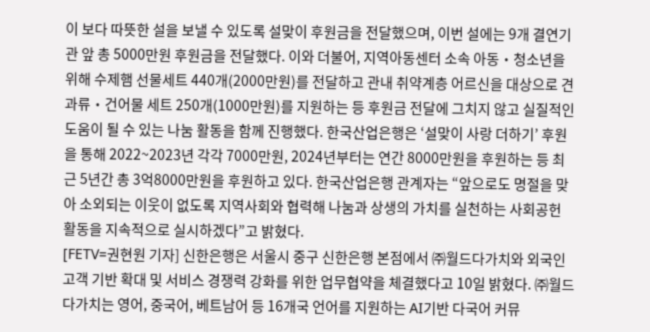이 보다 따뜻한 설을 보낼 수 있도록 설맞이 후원금을 전달했으며, 이번 설에는 9개 결연기관 앞 총 5000만원 후원금을 전달했다. 이와 더불어, 지역아동센터 소속 아동‧청소년을 위해 수제햄 선물세트 440개(2000만원)를 전달하고 관내 취약계층 어르신을 대상으로 견과류‧건어물 세트 250개(1000만원)를 지원하는 등 후원금 전달에 그치지 않고 실질적인 도움이 될 수 있는 나눔 활동을 함께 진행했다. 한국산업은행은 ‘설맞이 사랑 더하기’ 후원을 통해 2022~2023년 각각 7000만원, 2024년부터는 연간 8000만원을 후원하는 등 최근 5년간 총 3억8000만원을 후원하고 있다. 한국산업은행 관계자는 “앞으로도 명절을 맞아 소외되는 이웃이 없도록 지역사회와 협력해 나눔과 상생의 가치를 실천하는 사회공헌 활동을 지속적으로 실시하겠다”고 밝혔다.
[FETV=권현원 기자] 신한은행은 서울시 중구 신한은행 본점에서 ㈜월드다가치와 외국인 고객 기반 확대 및 서비스 경쟁력 강화를 위한 업무협약을 체결했다고 10일 밝혔다. ㈜월드다가치는 영어, 중국어, 베트남어 등 16개국 언어를 지원하는 AI기반 다국어 커뮤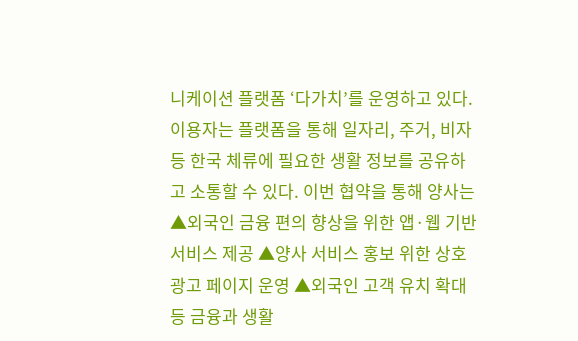니케이션 플랫폼 ‘다가치’를 운영하고 있다. 이용자는 플랫폼을 통해 일자리, 주거, 비자 등 한국 체류에 필요한 생활 정보를 공유하고 소통할 수 있다. 이번 협약을 통해 양사는 ▲외국인 금융 편의 향상을 위한 앱·웹 기반 서비스 제공 ▲양사 서비스 홍보 위한 상호 광고 페이지 운영 ▲외국인 고객 유치 확대 등 금융과 생활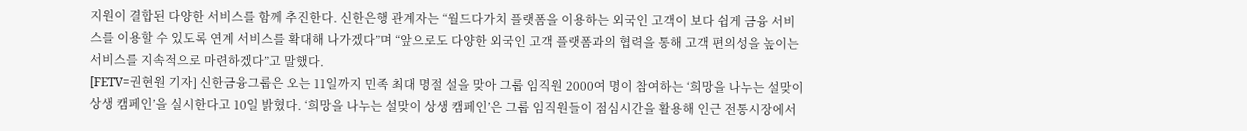지원이 결합된 다양한 서비스를 함께 추진한다. 신한은행 관계자는 “월드다가치 플랫폼을 이용하는 외국인 고객이 보다 쉽게 금융 서비스를 이용할 수 있도록 연계 서비스를 확대해 나가겠다”며 “앞으로도 다양한 외국인 고객 플랫폼과의 협력을 통해 고객 편의성을 높이는 서비스를 지속적으로 마련하겠다”고 말했다.
[FETV=권현원 기자] 신한금융그룹은 오는 11일까지 민족 최대 명절 설을 맞아 그룹 임직원 2000여 명이 참여하는 ‘희망을 나누는 설맞이 상생 캠페인’을 실시한다고 10일 밝혔다. ‘희망을 나누는 설맞이 상생 캠페인’은 그룹 임직원들이 점심시간을 활용해 인근 전통시장에서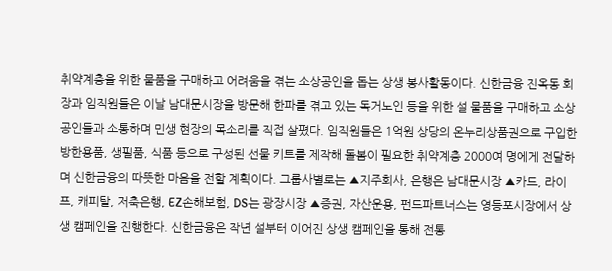취약계층을 위한 물품을 구매하고 어려움을 겪는 소상공인을 돕는 상생 봉사활동이다. 신한금융 진옥동 회장과 임직원들은 이날 남대문시장을 방문해 한파를 겪고 있는 독거노인 등을 위한 설 물품을 구매하고 소상공인들과 소통하며 민생 현장의 목소리를 직접 살폈다. 임직원들은 1억원 상당의 온누리상품권으로 구입한 방한용품, 생필품, 식품 등으로 구성된 선물 키트를 제작해 돌봄이 필요한 취약계층 2000여 명에게 전달하며 신한금융의 따뜻한 마음을 전할 계획이다. 그룹사별로는 ▲지주회사, 은행은 남대문시장 ▲카드, 라이프, 캐피탈, 저축은행, EZ손해보험, DS는 광장시장 ▲증권, 자산운용, 펀드파트너스는 영등포시장에서 상생 캠페인을 진행한다. 신한금융은 작년 설부터 이어진 상생 캠페인을 통해 전통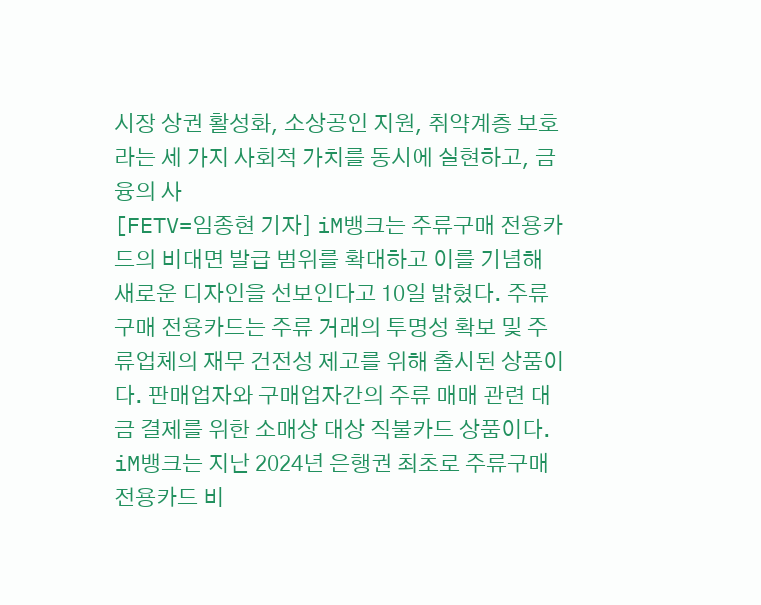시장 상권 활성화, 소상공인 지원, 취약계층 보호라는 세 가지 사회적 가치를 동시에 실현하고, 금융의 사
[FETV=임종현 기자] iM뱅크는 주류구매 전용카드의 비대면 발급 범위를 확대하고 이를 기념해 새로운 디자인을 선보인다고 10일 밝혔다. 주류구매 전용카드는 주류 거래의 투명성 확보 및 주류업체의 재무 건전성 제고를 위해 출시된 상품이다. 판매업자와 구매업자간의 주류 매매 관련 대금 결제를 위한 소매상 대상 직불카드 상품이다. iM뱅크는 지난 2024년 은행권 최초로 주류구매 전용카드 비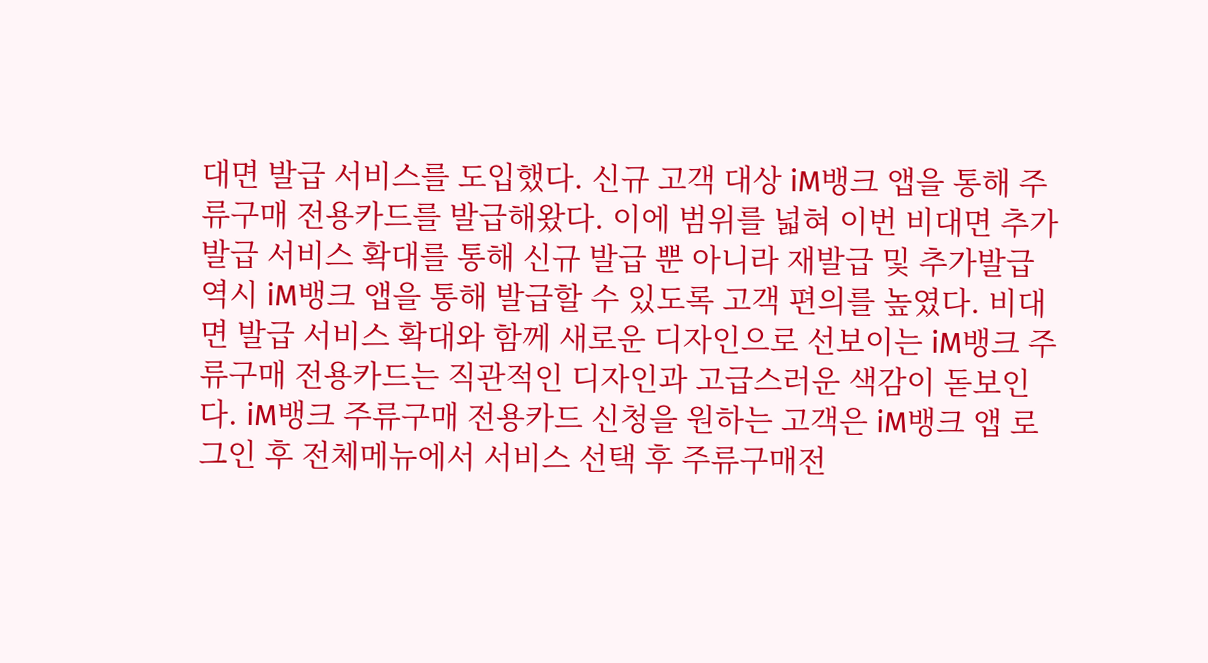대면 발급 서비스를 도입했다. 신규 고객 대상 iM뱅크 앱을 통해 주류구매 전용카드를 발급해왔다. 이에 범위를 넓혀 이번 비대면 추가발급 서비스 확대를 통해 신규 발급 뿐 아니라 재발급 및 추가발급 역시 iM뱅크 앱을 통해 발급할 수 있도록 고객 편의를 높였다. 비대면 발급 서비스 확대와 함께 새로운 디자인으로 선보이는 iM뱅크 주류구매 전용카드는 직관적인 디자인과 고급스러운 색감이 돋보인다. iM뱅크 주류구매 전용카드 신청을 원하는 고객은 iM뱅크 앱 로그인 후 전체메뉴에서 서비스 선택 후 주류구매전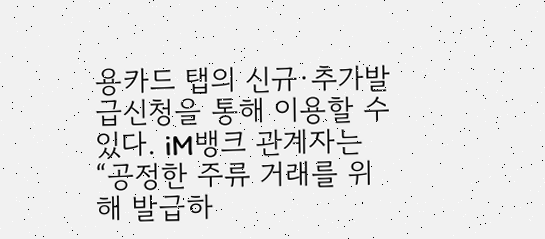용카드 탭의 신규·추가발급신청을 통해 이용할 수 있다. iM뱅크 관계자는 “공정한 주류 거래를 위해 발급하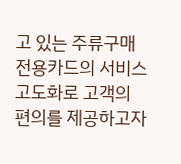고 있는 주류구매 전용카드의 서비스 고도화로 고객의 편의를 제공하고자